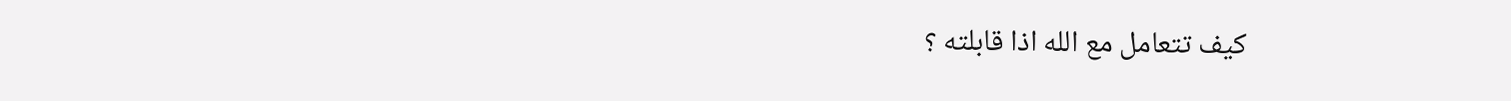كيف تتعامل مع الله اذا قابلته ؟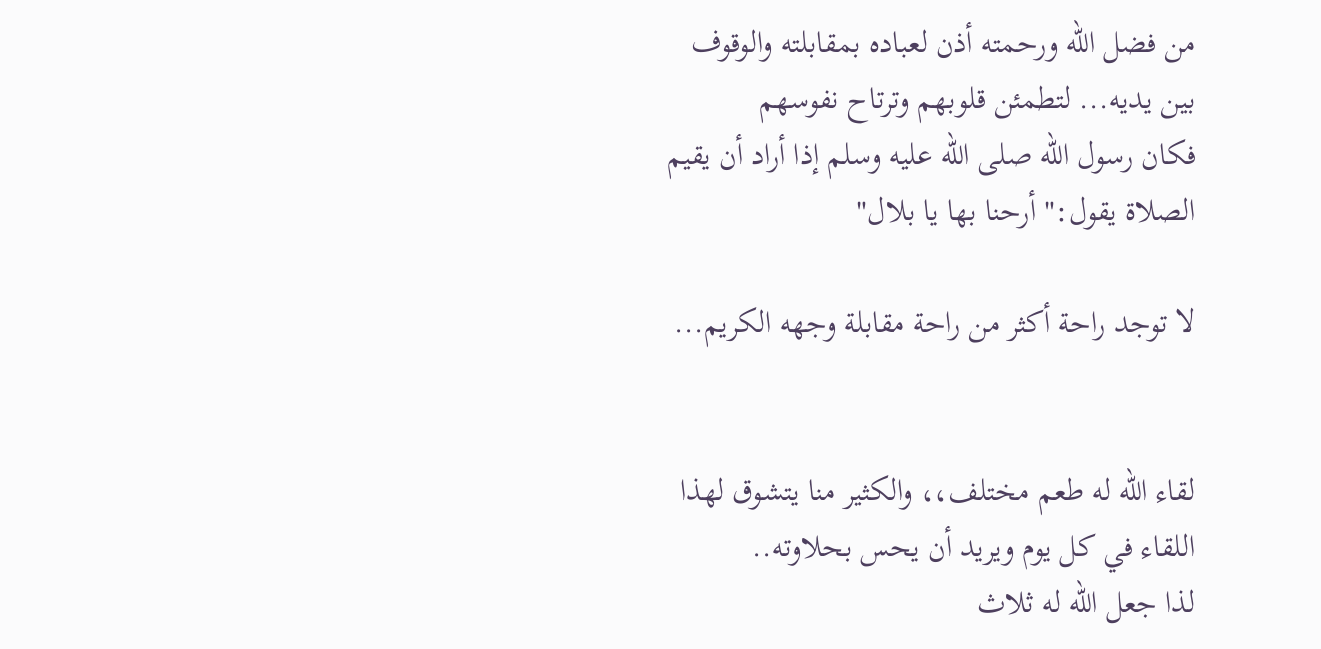من فضل الله ورحمته أذن لعباده بمقابلته والوقوف بين يديه... لتطمئن قلوبهم وترتاح نفوسهم
فكان رسول الله صلى الله عليه وسلم إذا أراد أن يقيم الصلاة يقول:" أرحنا بها يا بلال"

لا توجد راحة أكثر من راحة مقابلة وجهه الكريم...


لقاء الله له طعم مختلف،، والكثير منا يتشوق لهذا اللقاء في كل يوم ويريد أن يحس بحلاوته..
لذا جعل الله له ثلاث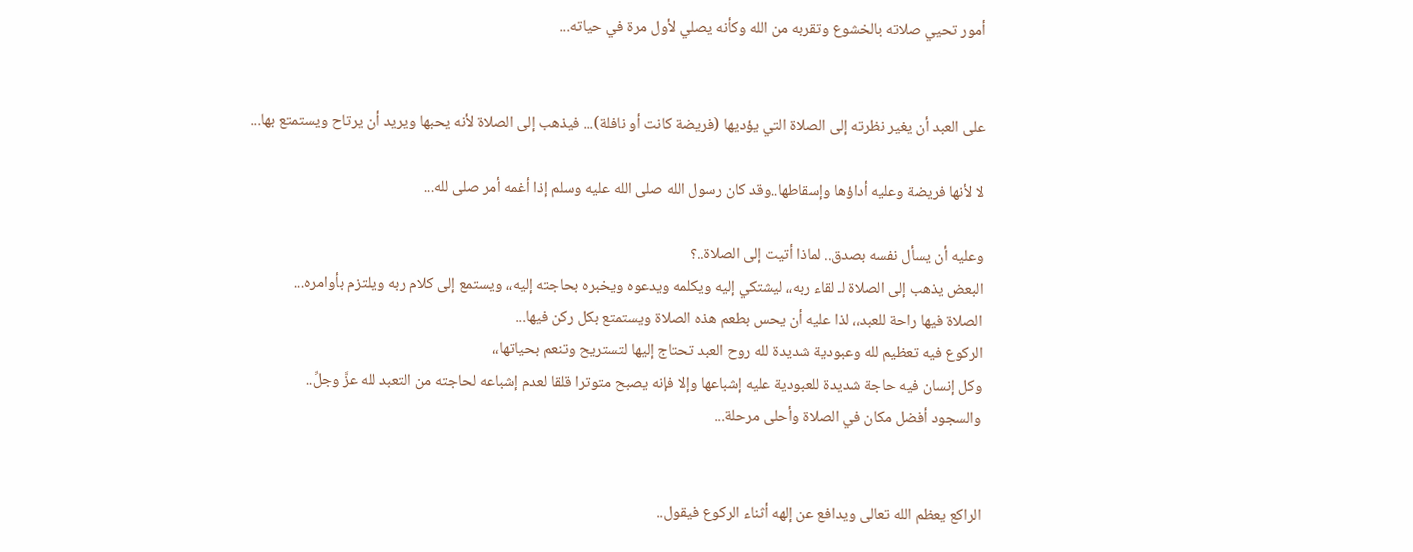أمور تحيي صلاته بالخشوع وتقربه من الله وكأنه يصلي لأول مرة في حياته...


على العبد أن يغير نظرته إلى الصلاة التي يؤديها (فريضة كانت أو نافلة)... فيذهب إلى الصلاة لأنه يحبها ويريد أن يرتاح ويستمتع بها...

لا لأنها فريضة وعليه أداؤها وإسقاطها..وقد كان رسول الله صلى الله عليه وسلم إذا أغمه أمر صلى لله...

وعليه أن يسأل نفسه بصدق.. لماذا أتيت إلى الصلاة..؟
البعض يذهب إلى الصلاة لـ لقاء ربه،، ليشتكي إليه ويكلمه ويدعوه ويخبره بحاجته إليه،، ويستمع إلى كلام ربه ويلتزم بأوامره...
الصلاة فيها راحة للعبد،، لذا عليه أن يحس بطعم هذه الصلاة ويستمتع بكل ركن فيها...
الركوع فيه تعظيم لله وعبودية شديدة لله روح العبد تحتاج إليها لتستريح وتنعم بحياتها،،
وكل إنسان فيه حاجة شديدة للعبودية عليه إشباعها وإلا فإنه يصبح متوترا قلقا لعدم إشباعه لحاجته من التعبد لله عزَّ وجلِّ..
والسجود أفضل مكان في الصلاة وأحلى مرحلة...


الراكع يعظم الله تعالى ويدافع عن إلهه أثناء الركوع فيقول..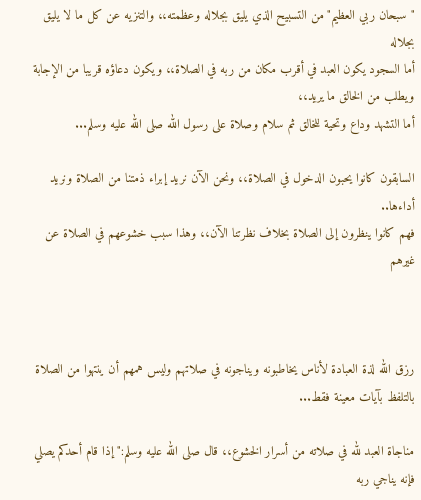"سبحان ربي العظيم" من التسبيح الذي يليق بجلاله وعظمته،، والتنزيه عن كل ما لا يليق بجلاله
أما السجود يكون العبد في أقرب مكان من ربه في الصلاة،، ويكون دعاؤه قريبا من الإجابة ويطلب من الخالق ما يريد،،
أما التشهد وداع وتحية للخالق ثم سلام وصلاة على رسول الله صلى الله عليه وسلم...

السابقون كانوا يحبون الدخول في الصلاة،، ونحن الآن نريد إبراء ذمتنا من الصلاة ونريد أداءها..
فهم كانوا ينظرون إلى الصلاة بخلاف نظرتنا الآن،، وهذا سبب خشوعهم في الصلاة عن غيرهم



رزق الله لذة العبادة لأناس يخاطبونه ويناجونه في صلاتهم وليس همهم أن ينتهوا من الصلاة بالتلفظ بآيات معينة فقط...

مناجاة العبد لله في صلاته من أسرار الخشوع،، قال صلى الله عليه وسلم:" إذا قام أحدكم يصلي فإنه يناجي ربه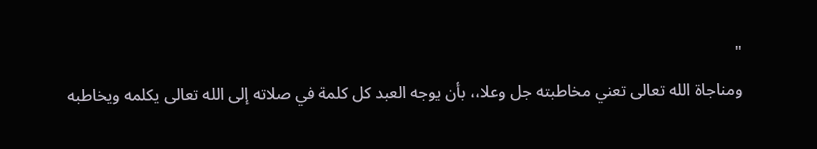"
ومناجاة الله تعالى تعني مخاطبته جل وعلا،، بأن يوجه العبد كل كلمة في صلاته إلى الله تعالى يكلمه ويخاطبه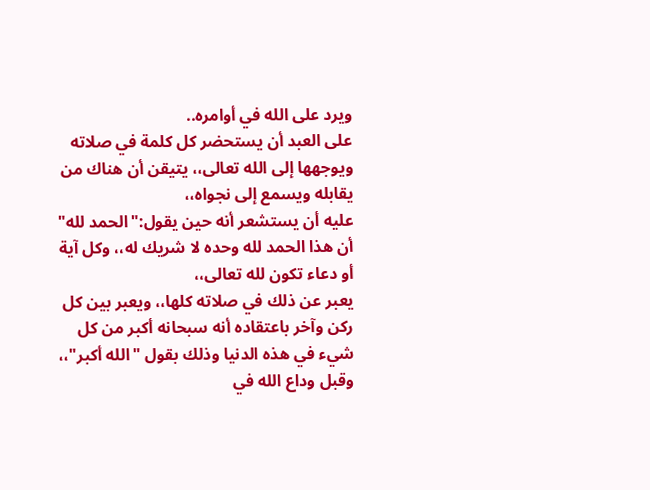ويرد على الله في أوامره..
على العبد أن يستحضر كل كلمة في صلاته ويوجهها إلى الله تعالى،، يتيقن أن هناك من يقابله ويسمع إلى نجواه،،
عليه أن يستشعر أنه حين يقول:"الحمد لله" أن هذا الحمد لله وحده لا شريك له،، وكل آية أو دعاء تكون لله تعالى،،
يعبر عن ذلك في صلاته كلها،، ويعبر بين كل ركن وآخر باعتقاده أنه سبحانه أكبر من كل شيء في هذه الدنيا وذلك بقول "الله أكبر"،،
وقبل وداع الله في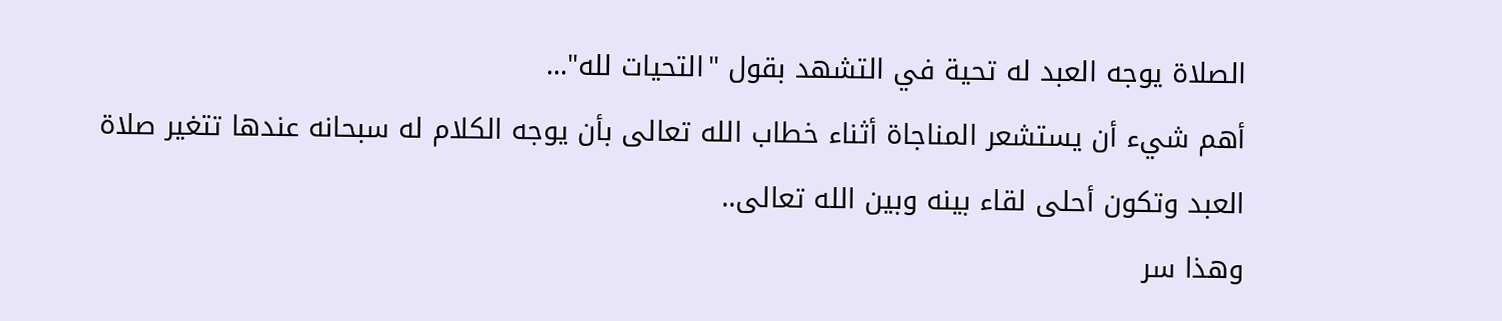الصلاة يوجه العبد له تحية في التشهد بقول "التحيات لله"...
أهم شيء أن يستشعر المناجاة أثناء خطاب الله تعالى بأن يوجه الكلام له سبحانه عندها تتغير صلاة العبد وتكون أحلى لقاء بينه وبين الله تعالى..
وهذا سر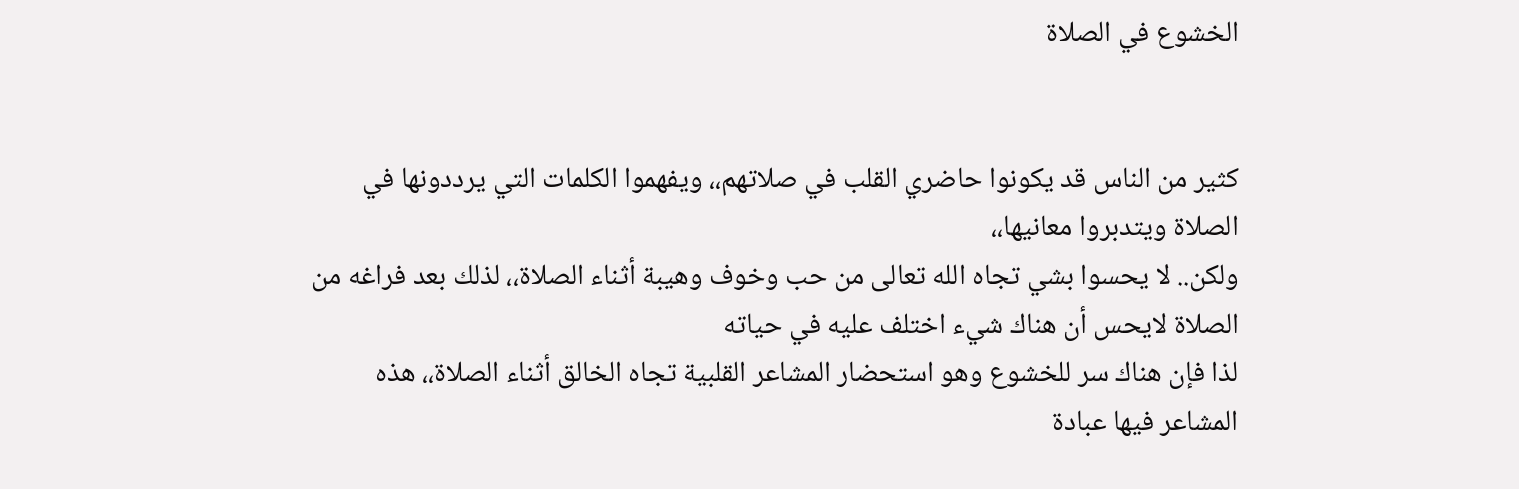الخشوع في الصلاة


كثير من الناس قد يكونوا حاضري القلب في صلاتهم،، ويفهموا الكلمات التي يرددونها في الصلاة ويتدبروا معانيها،،
ولكن.. لا يحسوا بشي تجاه الله تعالى من حب وخوف وهيبة أثناء الصلاة،، لذلك بعد فراغه من الصلاة لايحس أن هناك شيء اختلف عليه في حياته
لذا فإن هناك سر للخشوع وهو استحضار المشاعر القلبية تجاه الخالق أثناء الصلاة،، هذه المشاعر فيها عبادة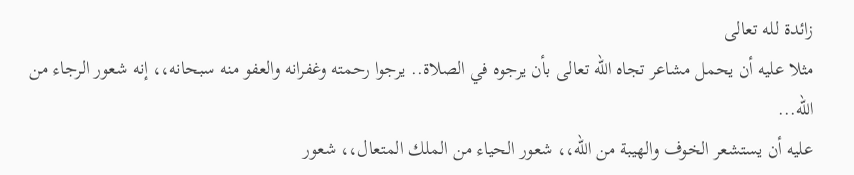زائدة لله تعالى
مثلا عليه أن يحمل مشاعر تجاه الله تعالى بأن يرجوه في الصلاة.. يرجوا رحمته وغفرانه والعفو منه سبحانه،، إنه شعور الرجاء من الله...
عليه أن يستشعر الخوف والهيبة من الله،، شعور الحياء من الملك المتعال،، شعور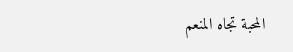المحبة تجاه المنعم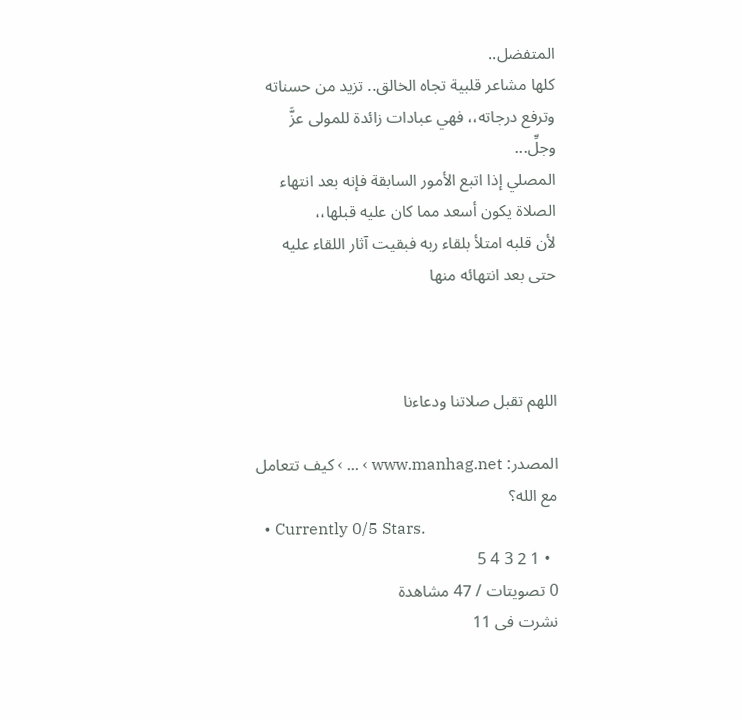المتفضل..
كلها مشاعر قلبية تجاه الخالق.. تزيد من حسناته وترفع درجاته،، فهي عبادات زائدة للمولى عزَّ وجلِّ...
المصلي إذا اتبع الأمور السابقة فإنه بعد انتهاء الصلاة يكون أسعد مما كان عليه قبلها،،
لأن قلبه امتلأ بلقاء ربه فبقيت آثار اللقاء عليه حتى بعد انتهائه منها



اللهم تقبل صلاتنا ودعاءنا

المصدر: www.manhag.net › ... › كيف تتعامل مع الله؟
  • Currently 0/5 Stars.
  • 1 2 3 4 5
0 تصويتات / 47 مشاهدة
نشرت فى 11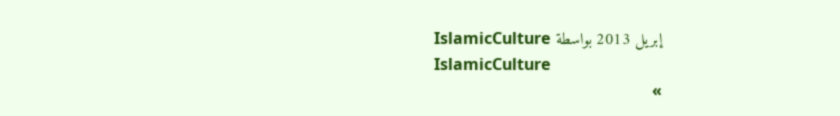إبريل 2013 بواسطة IslamicCulture
IslamicCulture
»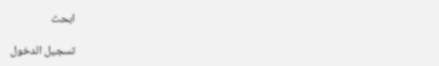ابحث

تسجيل الدخول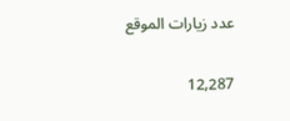عدد زيارات الموقع

12,287